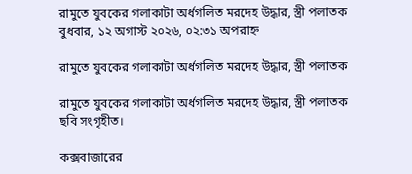রামুতে যুবকের গলাকাটা অর্ধগলিত মরদেহ উদ্ধার, স্ত্রী পলাতক
বুধবার, ১২ অগাস্ট ২০২৬, ০২:৩১ অপরাহ্ন

রামুতে যুবকের গলাকাটা অর্ধগলিত মরদেহ উদ্ধার, স্ত্রী পলাতক

রামুতে যুবকের গলাকাটা অর্ধগলিত মরদেহ উদ্ধার, স্ত্রী পলাতক
ছবি সংগৃহীত।

কক্সবাজারের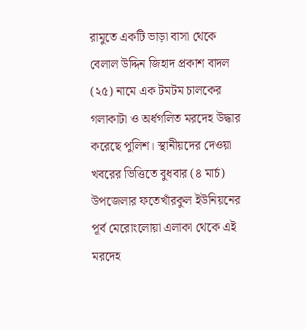রামুতে একটি ভাড়া বাসা থেকে বেলাল উদ্দিন জিহাদ প্রকাশ বাদল (২৫) নামে এক টমটম চালকের গলাকাটা ও অর্ধগলিত মরদেহ উদ্ধার করেছে পুলিশ। স্থানীয়দের দেওয়া খবরের ভিত্তিতে বুধবার (৪ মার্চ) উপজেলার ফতেখাঁরকুল ইউনিয়নের পূর্ব মেরোংলোয়া এলাকা থেকে এই মরদেহ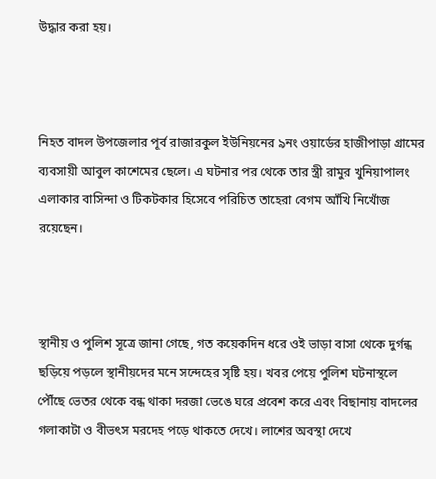উদ্ধার করা হয়।



নিহত বাদল উপজেলার পূর্ব রাজারকুল ইউনিয়নের ৯নং ওয়ার্ডের হাজীপাড়া গ্রামের ব্যবসায়ী আবুল কাশেমের ছেলে। এ ঘটনার পর থেকে তার স্ত্রী রামুর খুনিয়াপালং এলাকার বাসিন্দা ও টিকটকার হিসেবে পরিচিত তাহেরা বেগম আঁখি নিখোঁজ রয়েছেন।



স্থানীয় ও পুলিশ সূত্রে জানা গেছে, গত কয়েকদিন ধরে ওই ভাড়া বাসা থেকে দুর্গন্ধ ছড়িয়ে পড়লে স্থানীয়দের মনে সন্দেহের সৃষ্টি হয়। খবর পেয়ে পুলিশ ঘটনাস্থলে পৌঁছে ভেতর থেকে বন্ধ থাকা দরজা ভেঙে ঘরে প্রবেশ করে এবং বিছানায় বাদলের গলাকাটা ও বীভৎস মরদেহ পড়ে থাকতে দেখে। লাশের অবস্থা দেখে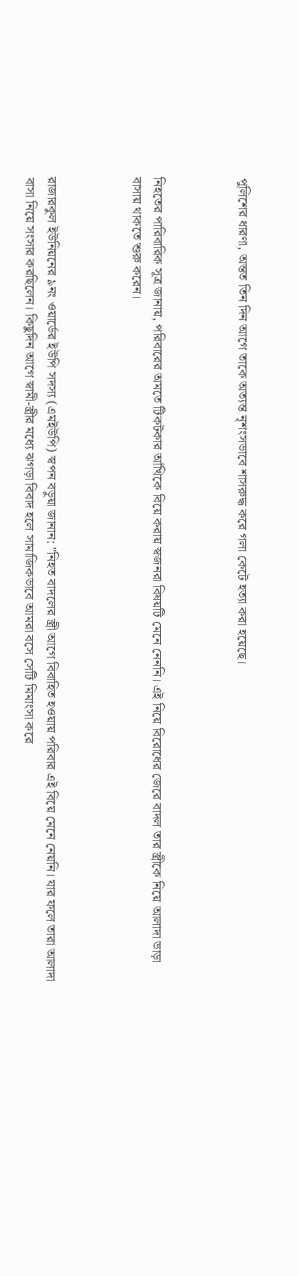পুলিশের ধারণা, অন্তত তিন দিন আগে তাকে অত্যন্ত নৃশংসভাবে শাসরুদ্ধ করে গলা কেটে হত্যা করা হয়েছে।



নিহতের পারিবারিক সূত্র জানায়, পরিবারের অমতে টিকটকার আঁখিকে বিয়ে করায় স্বজনরা বিষয়টি মেনে নেননি। এই নিয়ে বিরোধের জেরে বাদল তার স্ত্রীকে নিয়ে আলাদা ভাড়া বাসায় থাকতে শুরু করেন।



রাজারকুল ইউনিয়নের ৯নং ওয়ার্ডের ইউপি সদস্য (এমইউপি) স্বপন বড়ুয়া জানান: "নিহত বাদলের স্ত্রী আগে বিবাহিত হওয়ায় পরিবার এই বিয়ে মেনে নেয়নি। যার ফলে তারা আলাদা বাসা নিয়ে সংসার করছিলেন। কিছুদিন আগে স্বামী-স্ত্রীর মধ্যে ঝগড়া বিবাদ হলে সামাজিকভাবে আমরা বসে সেটি মিমাংসা করে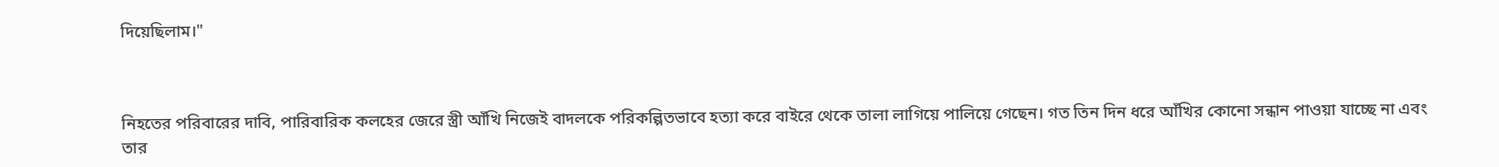দিয়েছিলাম।"



নিহতের পরিবারের দাবি, পারিবারিক কলহের জেরে স্ত্রী আঁখি নিজেই বাদলকে পরিকল্পিতভাবে হত্যা করে বাইরে থেকে তালা লাগিয়ে পালিয়ে গেছেন। গত তিন দিন ধরে আঁখির কোনো সন্ধান পাওয়া যাচ্ছে না এবং তার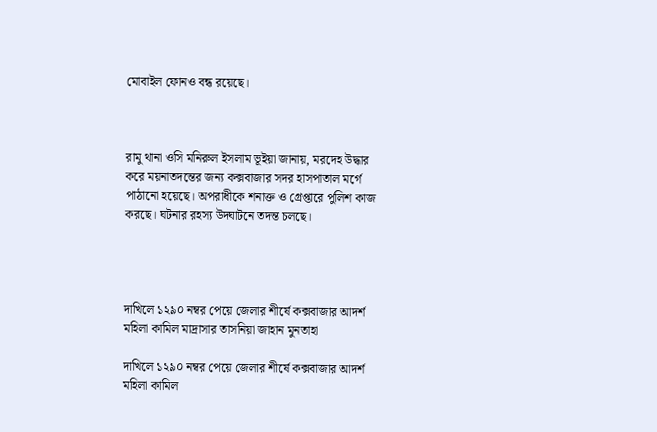মোবাইল ফোনও বন্ধ রয়েছে।



রামু থানা ওসি মনিরুল ইসলাম ভূইয়া জানায়, মরদেহ উদ্ধার করে ময়নাতদন্তের জন্য কক্সবাজার সদর হাসপাতাল মর্গে পাঠানো হয়েছে। অপরাধীকে শনাক্ত ও গ্রেপ্তারে পুলিশ কাজ করছে। ঘটনার রহস্য উদ্ঘাটনে তদন্ত চলছে।




দাখিলে ১২৯০ নম্বর পেয়ে জেলার শীর্ষে কক্সবাজার আদর্শ মহিলা কামিল মাদ্রাসার তাসনিয়া জাহান মুনতাহা

দাখিলে ১২৯০ নম্বর পেয়ে জেলার শীর্ষে কক্সবাজার আদর্শ মহিলা কামিল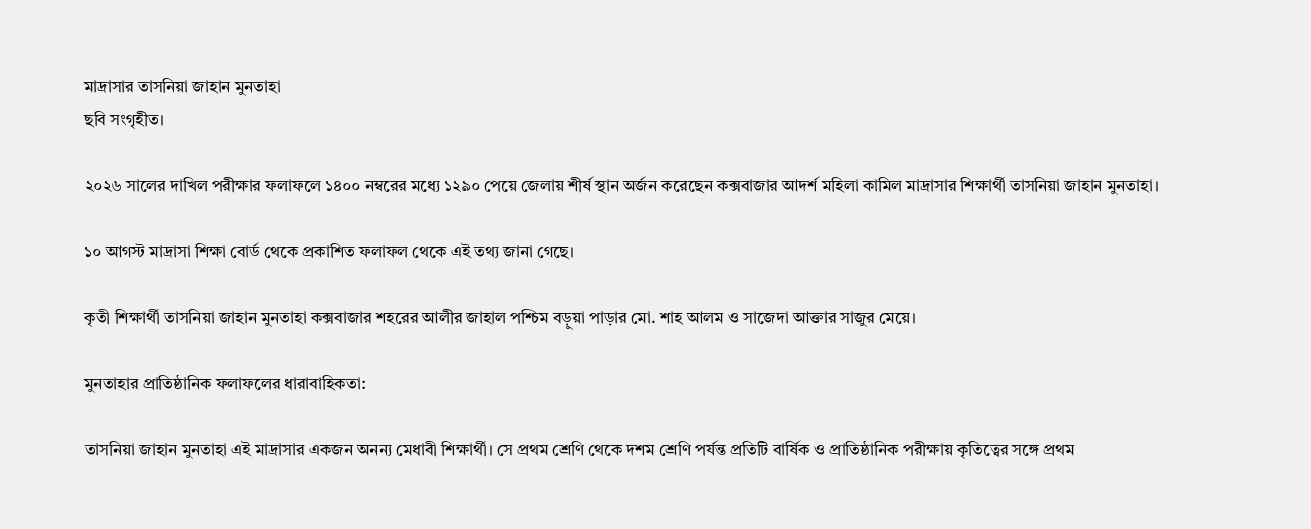মাদ্রাসার তাসনিয়া জাহান মুনতাহা
ছবি সংগৃহীত।

২০২৬ সালের দাখিল পরীক্ষার ফলাফলে ১৪০০ নম্বরের মধ্যে ১২৯০ পেয়ে জেলায় শীর্ষ স্থান অর্জন করেছেন কক্সবাজার আদর্শ মহিলা কামিল মাদ্রাসার শিক্ষার্থী তাসনিয়া জাহান মুনতাহা।

১০ আগস্ট মাদ্রাসা শিক্ষা বোর্ড থেকে প্রকাশিত ফলাফল থেকে এই তথ্য জানা গেছে।

কৃতী শিক্ষার্থী তাসনিয়া জাহান মুনতাহা কক্সবাজার শহরের আলীর জাহাল পশ্চিম বড়ুয়া পাড়ার মো. শাহ আলম ও সাজেদা আক্তার সাজুর মেয়ে।

মুনতাহার প্রাতিষ্ঠানিক ফলাফলের ধারাবাহিকতা:

তাসনিয়া জাহান মুনতাহা এই মাদ্রাসার একজন অনন্য মেধাবী শিক্ষার্থী। সে প্রথম শ্রেণি থেকে দশম শ্রেণি পর্যন্ত প্রতিটি বার্ষিক ও প্রাতিষ্ঠানিক পরীক্ষায় কৃতিত্বের সঙ্গে প্রথম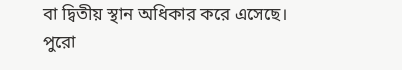বা দ্বিতীয় স্থান অধিকার করে এসেছে। পুরো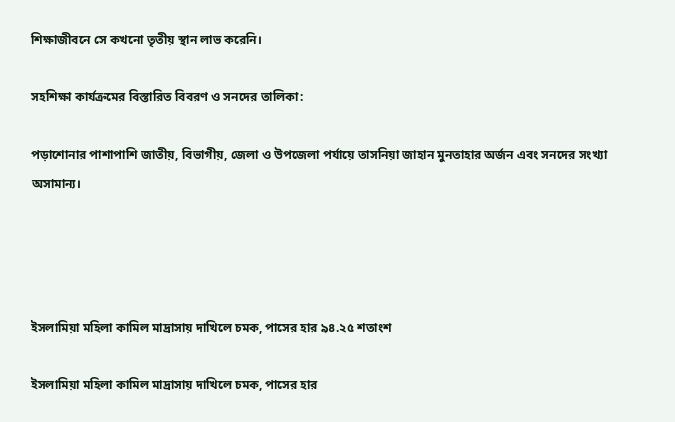শিক্ষাজীবনে সে কখনো তৃতীয় স্থান লাভ করেনি।

সহশিক্ষা কার্যক্রমের বিস্তারিত বিবরণ ও সনদের তালিকা:

পড়াশোনার পাশাপাশি জাতীয়, বিভাগীয়, জেলা ও উপজেলা পর্যায়ে তাসনিয়া জাহান মুনতাহার অর্জন এবং সনদের সংখ্যা অসামান্য।




ইসলামিয়া মহিলা কামিল মাদ্রাসায় দাখিলে চমক, পাসের হার ৯৪.২৫ শতাংশ

ইসলামিয়া মহিলা কামিল মাদ্রাসায় দাখিলে চমক, পাসের হার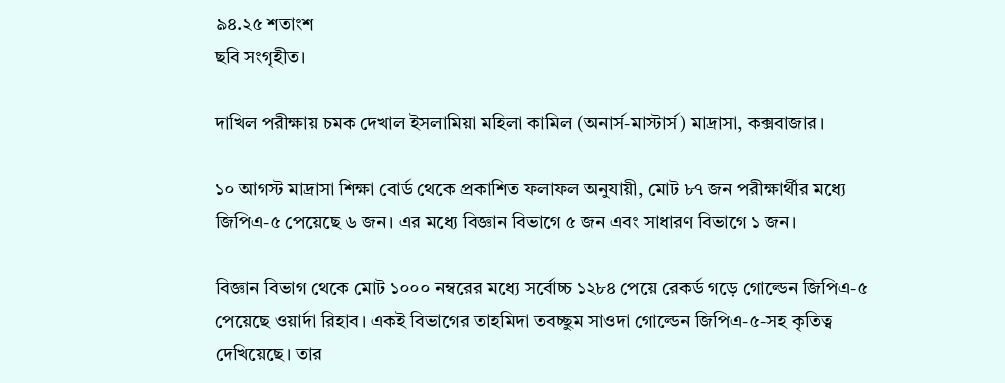৯৪.২৫ শতাংশ
ছবি সংগৃহীত।

দাখিল পরীক্ষায় চমক দেখাল ইসলামিয়া মহিলা কামিল (অনার্স-মাস্টার্স) মাদ্রাসা, কক্সবাজার।

১০ আগস্ট মাদ্রাসা শিক্ষা বোর্ড থেকে প্রকাশিত ফলাফল অনুযায়ী, মোট ৮৭ জন পরীক্ষার্থীর মধ্যে জিপিএ-৫ পেয়েছে ৬ জন। এর মধ্যে বিজ্ঞান বিভাগে ৫ জন এবং সাধারণ বিভাগে ১ জন।

বিজ্ঞান বিভাগ থেকে মোট ১০০০ নম্বরের মধ্যে সর্বোচ্চ ১২৮৪ পেয়ে রেকর্ড গড়ে গোল্ডেন জিপিএ-৫ পেয়েছে ওয়ার্দা রিহাব। একই বিভাগের তাহমিদা তবচ্ছুম সাওদা গোল্ডেন জিপিএ-৫-সহ কৃতিত্ব দেখিয়েছে। তার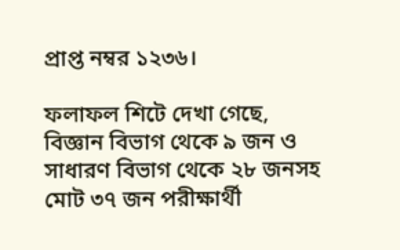প্রাপ্ত নম্বর ১২৩৬।

ফলাফল শিটে দেখা গেছে, বিজ্ঞান বিভাগ থেকে ৯ জন ও সাধারণ বিভাগ থেকে ২৮ জনসহ মোট ৩৭ জন পরীক্ষার্থী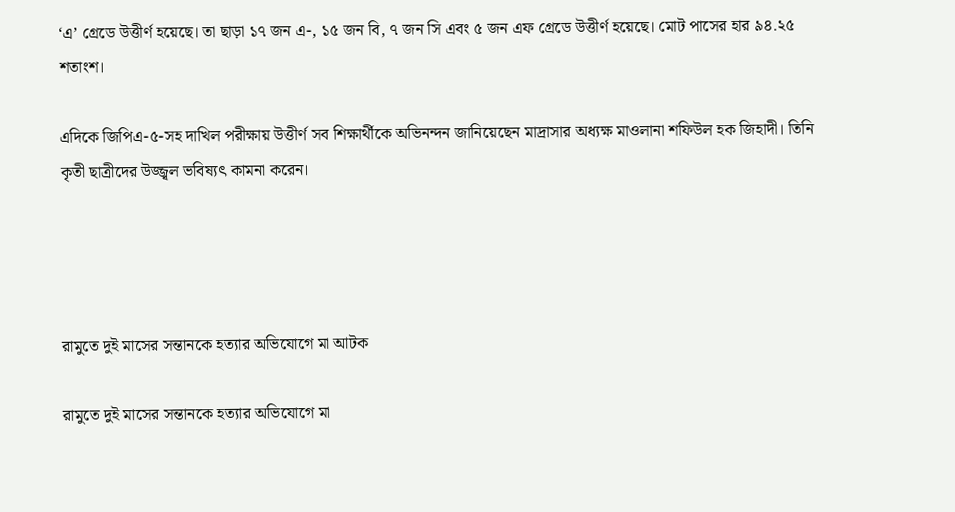‘এ’ গ্রেডে উত্তীর্ণ হয়েছে। তা ছাড়া ১৭ জন এ-, ১৫ জন বি, ৭ জন সি এবং ৫ জন এফ গ্রেডে উত্তীর্ণ হয়েছে। মোট পাসের হার ৯৪.২৫ শতাংশ।

এদিকে জিপিএ-৫-সহ দাখিল পরীক্ষায় উত্তীর্ণ সব শিক্ষার্থীকে অভিনন্দন জানিয়েছেন মাদ্রাসার অধ্যক্ষ মাওলানা শফিউল হক জিহাদী। তিনি কৃতী ছাত্রীদের উজ্জ্বল ভবিষ্যৎ কামনা করেন।




রামুতে দুই মাসের সন্তানকে হত্যার অভিযোগে মা আটক

রামুতে দুই মাসের সন্তানকে হত্যার অভিযোগে মা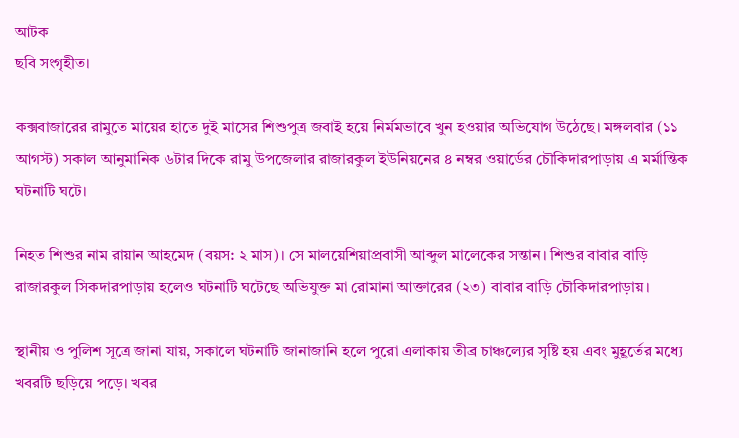আটক
ছবি সংগৃহীত।

কক্সবাজারের রামুতে মায়ের হাতে দুই মাসের শিশুপুত্র জবাই হয়ে নির্মমভাবে খুন হওয়ার অভিযোগ উঠেছে। মঙ্গলবার (১১ আগস্ট) সকাল আনুমানিক ৬টার দিকে রামু উপজেলার রাজারকুল ইউনিয়নের ৪ নম্বর ওয়ার্ডের চৌকিদারপাড়ায় এ মর্মান্তিক ঘটনাটি ঘটে।

নিহত শিশুর নাম রায়ান আহমেদ (বয়স: ২ মাস)। সে মালয়েশিয়াপ্রবাসী আব্দুল মালেকের সন্তান। শিশুর বাবার বাড়ি রাজারকুল সিকদারপাড়ায় হলেও ঘটনাটি ঘটেছে অভিযুক্ত মা রোমানা আক্তারের (২৩) বাবার বাড়ি চৌকিদারপাড়ায়।

স্থানীয় ও পুলিশ সূত্রে জানা যায়, সকালে ঘটনাটি জানাজানি হলে পুরো এলাকায় তীব্র চাঞ্চল্যের সৃষ্টি হয় এবং মুহূর্তের মধ্যে খবরটি ছড়িয়ে পড়ে। খবর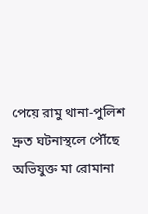পেয়ে রামু থানা-পুলিশ দ্রুত ঘটনাস্থলে পৌঁছে অভিযুক্ত মা রোমানা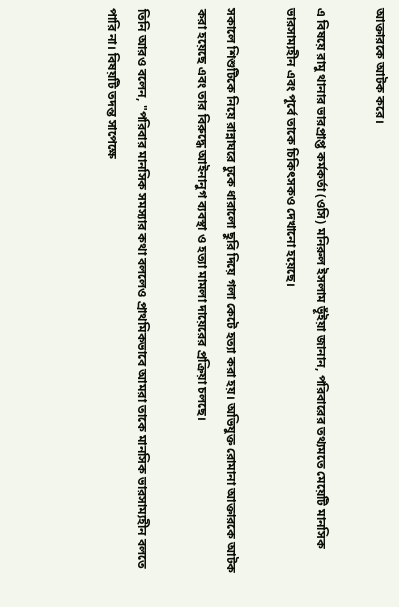আক্তারকে আটক করে।

এ বিষয়ে রামু থানার ভারপ্রাপ্ত কর্মকর্তা (ওসি) মনিরুল ইসলাম ভূঁইয়া জানান, পরিবারের তথ্যমতে মেয়েটি মানসিক ভারসাম্যহীন এবং পূর্বে তাকে চিকিৎসকও দেখানো হয়েছে।

সকালে শিশুটিকে নিয়ে রান্নাঘরে ঢুকে ধারালো ছুরি দিয়ে গলা কেটে হত্যা করা হয়। অভিযুক্ত রোমানা আক্তারকে আটক করা হয়েছে এবং তার বিরুদ্ধে আইনানুগ ব্যবস্থা ও হত্যা মামলা দায়েরের প্রক্রিয়া চলছে।

তিনি আরও বলেন, "পরিবার মানসিক সমস্যার কথা বললেও প্রাথমিকভাবে আমরা তাকে মানসিক ভারসাম্যহীন বলতে পারি না। বিষয়টি তদন্ত সাপেক্ষে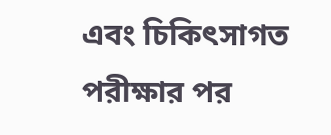এবং চিকিৎসাগত পরীক্ষার পর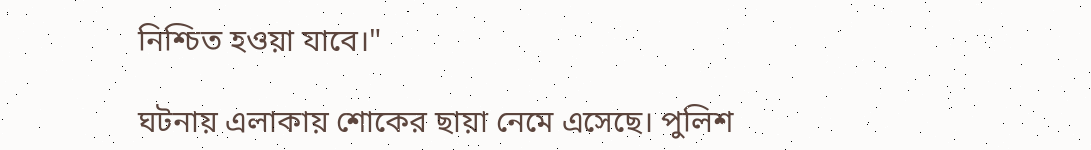নিশ্চিত হওয়া যাবে।"

ঘটনায় এলাকায় শোকের ছায়া নেমে এসেছে। পুলিশ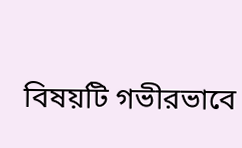বিষয়টি গভীরভাবে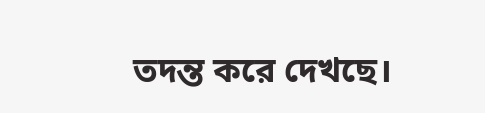তদন্ত করে দেখছে।